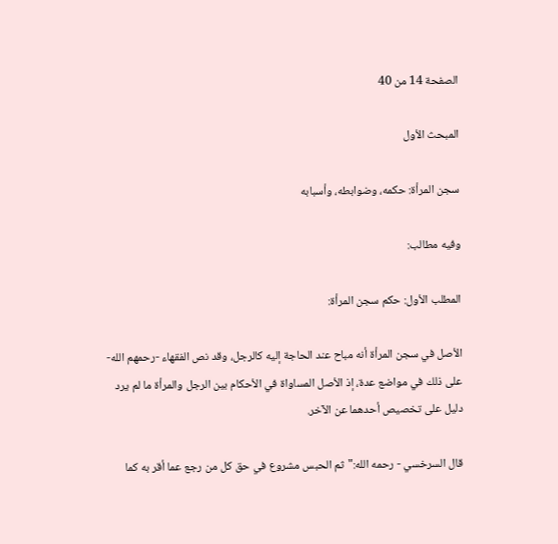الصفحة 14 من 40

المبحث الأول

سجن المرأة: حكمه، وضوابطه، وأسبابه

وفيه مطالب:

المطلب الأول: حكم سجن المرأة:

الأصل في سجن المرأة أنه مباح عند الحاجة إليه كالرجل، وقد نص الفقهاء -رحمهم الله- على ذلك في مواضع عدة، إذ الأصل المساواة في الأحكام بين الرجل والمرأة ما لم يرد دليل على تخصيص أحدهما عن الآخر.

قال السرخسي - رحمه الله:"ثم الحبس مشروع في حق كل من رجع عما أقر به كما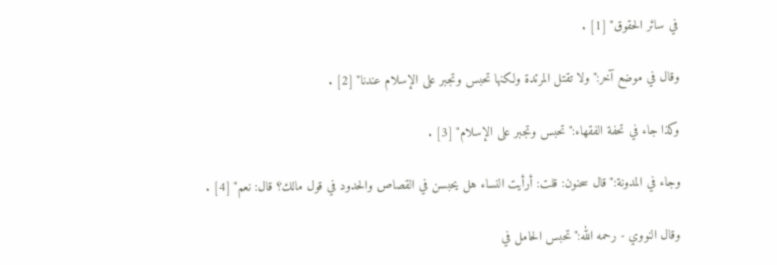في سائر الحقوق" [1] .

وقال في موضع آخر:"ولا تقتل المرتدة ولكنها تحبس وتجبر على الإسلام عندنا" [2] .

وكذا جاء في تحفة الفقهاء:"تحبس وتجبر على الإسلام" [3] .

وجاء في المدونة:"قال سحنون: قلت: أرأيت النساء هل يحبسن في القصاص والحدود في قول مالك؟ قال: نعم" [4] .

وقال النووي - رحمه الله:"تحبس الحامل في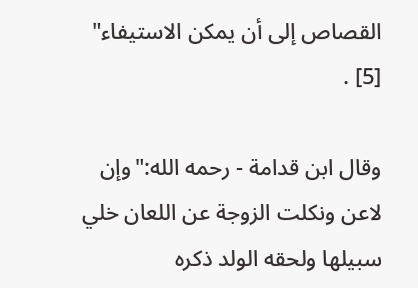القصاص إلى أن يمكن الاستيفاء" [5] .

وقال ابن قدامة - رحمه الله:"وإن لاعن ونكلت الزوجة عن اللعان خلي سبيلها ولحقه الولد ذكره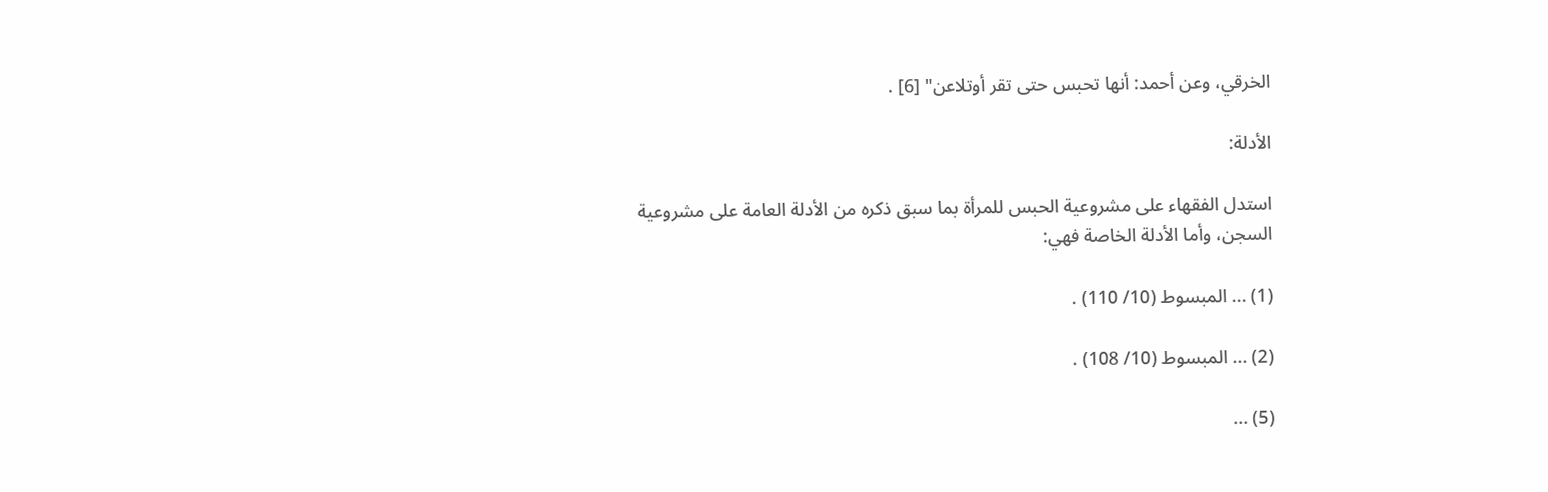الخرقي، وعن أحمد: أنها تحبس حتى تقر أوتلاعن" [6] .

الأدلة:

استدل الفقهاء على مشروعية الحبس للمرأة بما سبق ذكره من الأدلة العامة على مشروعية السجن، وأما الأدلة الخاصة فهي:

(1) ... المبسوط (10/ 110) .

(2) ... المبسوط (10/ 108) .

(5) ...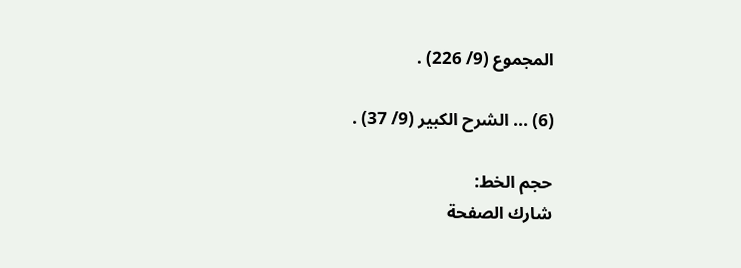المجموع (9/ 226) .

(6) ... الشرح الكبير (9/ 37) .

حجم الخط:
شارك الصفحة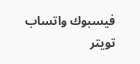فيسبوك واتساب تويتر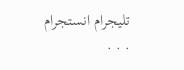تليجرام انستجرام
. . .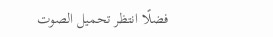فضلًا انتظر تحميل الصوت